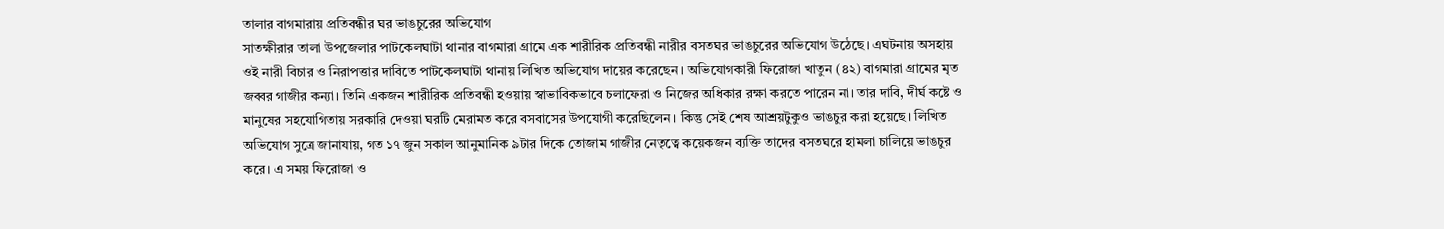তালার বাগমারায় প্রতিবন্ধীর ঘর ভাঙচুরের অভিযোগ
সাতক্ষীরার তালা উপজেলার পাটকেলঘাটা থানার বাগমারা গ্রামে এক শারীরিক প্রতিবন্ধী নারীর বসতঘর ভাঙচুরের অভিযোগ উঠেছে। এঘটনায় অসহায় ওই নারী বিচার ও নিরাপত্তার দাবিতে পাটকেলঘাটা থানায় লিখিত অভিযোগ দায়ের করেছেন। অভিযোগকারী ফিরোজা খাতুন (৪২) বাগমারা গ্রামের মৃত জব্বর গাজীর কন্যা। তিনি একজন শারীরিক প্রতিবন্ধী হওয়ায় স্বাভাবিকভাবে চলাফেরা ও নিজের অধিকার রক্ষা করতে পারেন না। তার দাবি, দীর্ঘ কষ্টে ও মানুষের সহযোগিতায় সরকারি দেওয়া ঘরটি মেরামত করে বসবাসের উপযোগী করেছিলেন। কিন্তু সেই শেষ আশ্রয়টুকুও ভাঙচুর করা হয়েছে। লিখিত অভিযোগ সুত্রে জানাযায়, গত ১৭ জুন সকাল আনুমানিক ৯টার দিকে তোজাম গাজীর নেতৃত্বে কয়েকজন ব্যক্তি তাদের বসতঘরে হামলা চালিয়ে ভাঙচুর করে। এ সময় ফিরোজা ও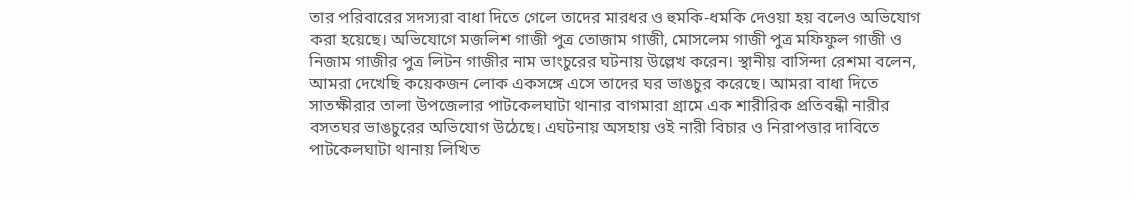তার পরিবারের সদস্যরা বাধা দিতে গেলে তাদের মারধর ও হুমকি-ধমকি দেওয়া হয় বলেও অভিযোগ করা হয়েছে। অভিযোগে মজলিশ গাজী পুত্র তোজাম গাজী, মোসলেম গাজী পুত্র মফিফুল গাজী ও নিজাম গাজীর পুত্র লিটন গাজীর নাম ভাংচুরের ঘটনায় উল্লেখ করেন। স্থানীয় বাসিন্দা রেশমা বলেন, আমরা দেখেছি কয়েকজন লোক একসঙ্গে এসে তাদের ঘর ভাঙচুর করেছে। আমরা বাধা দিতে
সাতক্ষীরার তালা উপজেলার পাটকেলঘাটা থানার বাগমারা গ্রামে এক শারীরিক প্রতিবন্ধী নারীর বসতঘর ভাঙচুরের অভিযোগ উঠেছে। এঘটনায় অসহায় ওই নারী বিচার ও নিরাপত্তার দাবিতে পাটকেলঘাটা থানায় লিখিত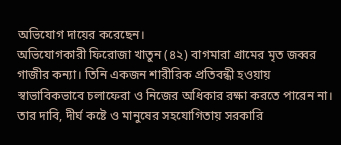অভিযোগ দায়ের করেছেন।
অভিযোগকারী ফিরোজা খাতুন (৪২) বাগমারা গ্রামের মৃত জব্বর গাজীর কন্যা। তিনি একজন শারীরিক প্রতিবন্ধী হওয়ায় স্বাভাবিকভাবে চলাফেরা ও নিজের অধিকার রক্ষা করতে পারেন না। তার দাবি, দীর্ঘ কষ্টে ও মানুষের সহযোগিতায় সরকারি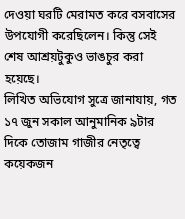দেওয়া ঘরটি মেরামত করে বসবাসের উপযোগী করেছিলেন। কিন্তু সেই শেষ আশ্রয়টুকুও ভাঙচুর করা হয়েছে।
লিখিত অভিযোগ সুত্রে জানাযায়, গত ১৭ জুন সকাল আনুমানিক ৯টার দিকে তোজাম গাজীর নেতৃত্বে কয়েকজন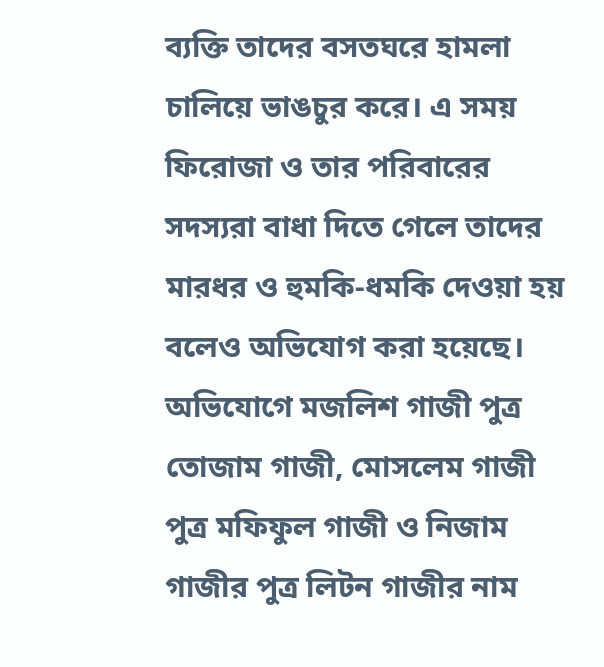ব্যক্তি তাদের বসতঘরে হামলা চালিয়ে ভাঙচুর করে। এ সময় ফিরোজা ও তার পরিবারের সদস্যরা বাধা দিতে গেলে তাদের মারধর ও হুমকি-ধমকি দেওয়া হয় বলেও অভিযোগ করা হয়েছে। অভিযোগে মজলিশ গাজী পুত্র তোজাম গাজী, মোসলেম গাজী পুত্র মফিফুল গাজী ও নিজাম গাজীর পুত্র লিটন গাজীর নাম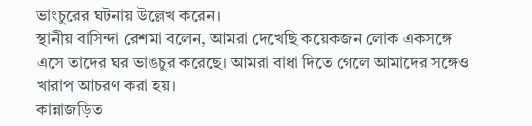ভাংচুরের ঘটনায় উল্লেখ করেন।
স্থানীয় বাসিন্দা রেশমা বলেন, আমরা দেখেছি কয়েকজন লোক একসঙ্গে এসে তাদের ঘর ভাঙচুর করেছে। আমরা বাধা দিতে গেলে আমাদের সঙ্গেও খারাপ আচরণ করা হয়।
কান্নাজড়িত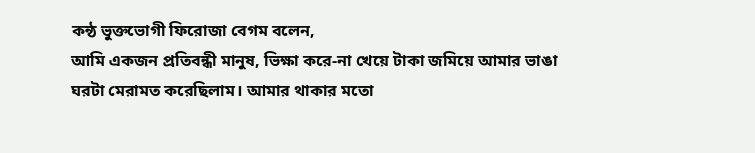কন্ঠ ভুক্তভোগী ফিরোজা বেগম বলেন,
আমি একজন প্রতিবন্ধী মানুষ, ভিক্ষা করে-না খেয়ে টাকা জমিয়ে আমার ভাঙা ঘরটা মেরামত করেছিলাম। আমার থাকার মতো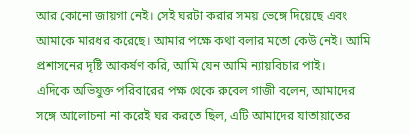আর কোনো জায়গা নেই। সেই ঘরটা করার সময় ভেঙ্গে দিয়েছে এবং আমাকে মারধর করেছে। আমার পক্ষে কথা বলার মতো কেউ নেই। আমি প্রশাসনের দৃষ্টি আকর্ষণ করি, আমি যেন আমি ন্যায়বিচার পাই।
এদিকে অভিযুক্ত পরিবারের পক্ষ থেকে রুবেল গাজী বলেন, আমাদের সঙ্গে আলোচনা না করেই ঘর করতে ছিল, এটি আমাদের যাতায়াতের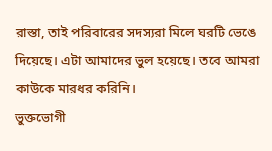রাস্তা, তাই পরিবারের সদস্যরা মিলে ঘরটি ভেঙে দিয়েছে। এটা আমাদের ভুল হয়েছে। তবে আমরা কাউকে মারধর করিনি।
ভুক্তভোগী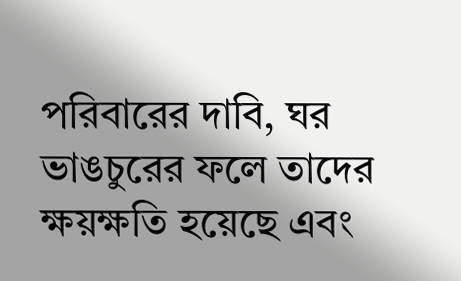পরিবারের দাবি, ঘর ভাঙচুরের ফলে তাদের ক্ষয়ক্ষতি হয়েছে এবং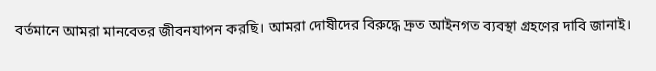বর্তমানে আমরা মানবেতর জীবনযাপন করছি। আমরা দোষীদের বিরুদ্ধে দ্রুত আইনগত ব্যবস্থা গ্রহণের দাবি জানাই।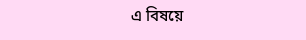এ বিষয়ে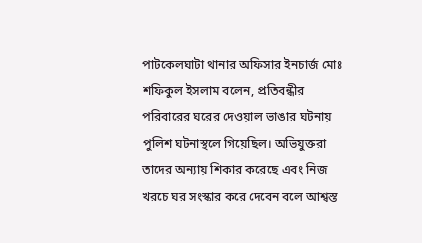পাটকেলঘাটা থানার অফিসার ইনচার্জ মোঃ শফিকুল ইসলাম বলেন, প্রতিবন্ধীর পরিবারের ঘরের দেওয়াল ভাঙার ঘটনায় পুলিশ ঘটনাস্থলে গিয়েছিল। অভিযুক্তরা তাদের অন্যায় শিকার করেছে এবং নিজ খরচে ঘর সংস্কার করে দেবেন বলে আশ্বস্ত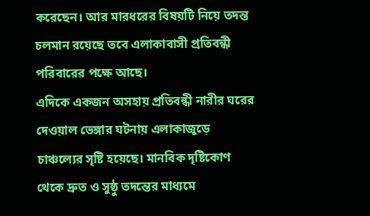করেছেন। আর মারধরের বিষয়টি নিয়ে তদন্ত চলমান রয়েছে তবে এলাকাবাসী প্রতিবন্ধী পরিবারের পক্ষে আছে।
এদিকে একজন অসহায় প্রতিবন্ধী নারীর ঘরের দেওয়াল ভেঙ্গার ঘটনায় এলাকাজুড়ে চাঞ্চল্যের সৃষ্টি হয়েছে। মানবিক দৃষ্টিকোণ থেকে দ্রুত ও সুষ্ঠু তদন্তের মাধ্যমে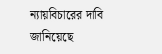ন্যায়বিচারের দাবি জানিয়েছে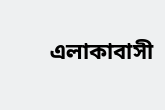এলাকাবাসী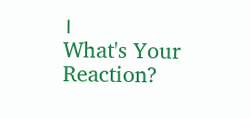।
What's Your Reaction?